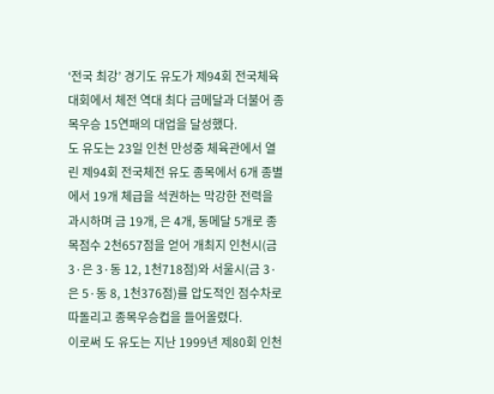‘전국 최강’ 경기도 유도가 제94회 전국체육대회에서 체전 역대 최다 금메달과 더불어 종목우승 15연패의 대업을 달성했다.
도 유도는 23일 인천 만성중 체육관에서 열린 제94회 전국체전 유도 종목에서 6개 종별에서 19개 체급을 석권하는 막강한 전력을 과시하며 금 19개, 은 4개, 동메달 5개로 종목점수 2천657점을 얻어 개최지 인천시(금 3·은 3·동 12, 1천718점)와 서울시(금 3·은 5·동 8, 1천376점)를 압도적인 점수차로 따돌리고 종목우승컵을 들어올렸다.
이로써 도 유도는 지난 1999년 제80회 인천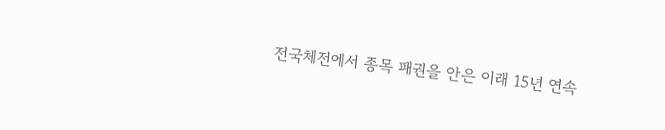전국체전에서 종목 패권을 안은 이래 15년 연속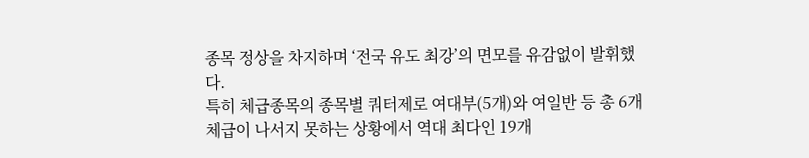종목 정상을 차지하며 ‘전국 유도 최강’의 면모를 유감없이 발휘했다.
특히 체급종목의 종목별 쿼터제로 여대부(5개)와 여일반 등 총 6개 체급이 나서지 못하는 상황에서 역대 최다인 19개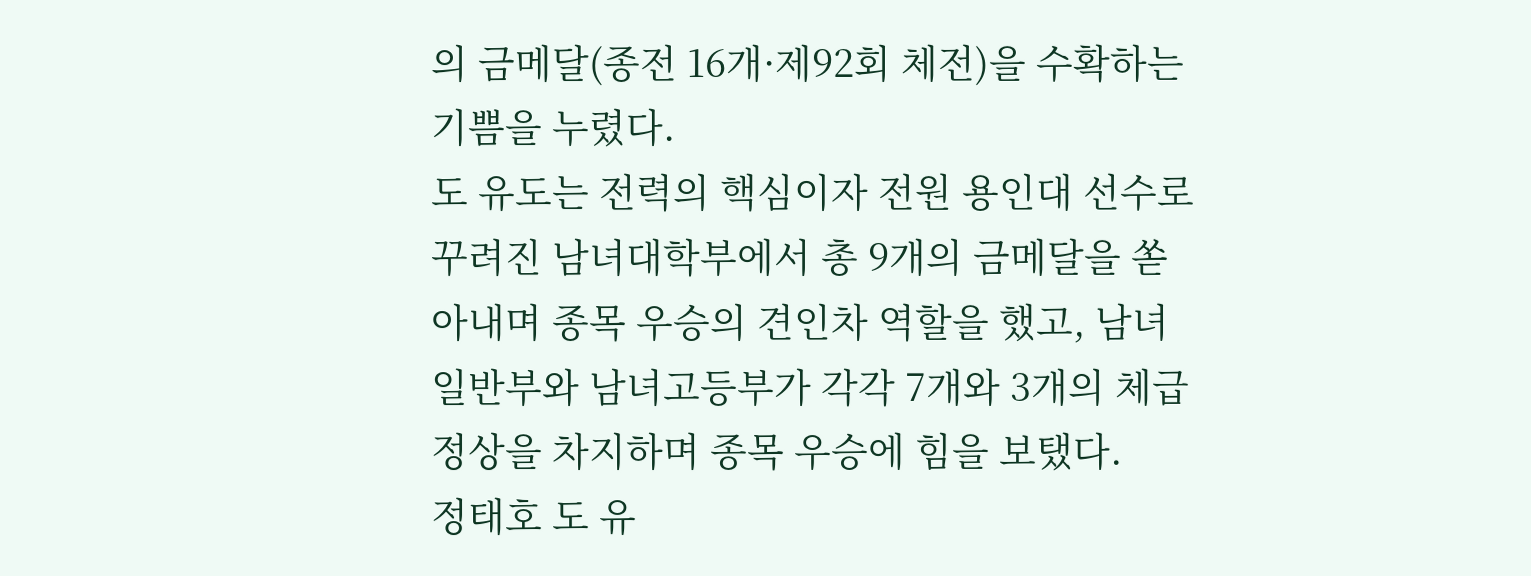의 금메달(종전 16개·제92회 체전)을 수확하는 기쁨을 누렸다.
도 유도는 전력의 핵심이자 전원 용인대 선수로 꾸려진 남녀대학부에서 총 9개의 금메달을 쏟아내며 종목 우승의 견인차 역할을 했고, 남녀일반부와 남녀고등부가 각각 7개와 3개의 체급 정상을 차지하며 종목 우승에 힘을 보탰다.
정태호 도 유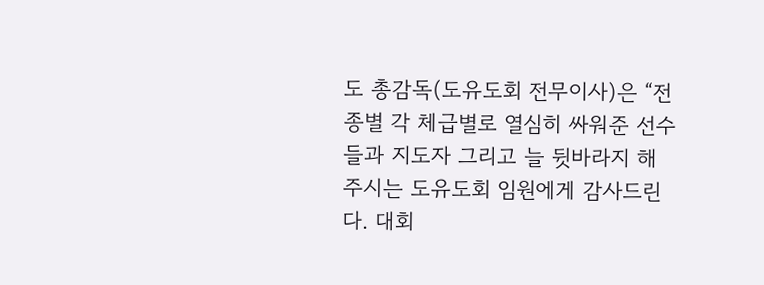도 총감독(도유도회 전무이사)은 “전 종별 각 체급별로 열심히 싸워준 선수들과 지도자 그리고 늘 뒷바라지 해주시는 도유도회 임원에게 감사드린다. 대회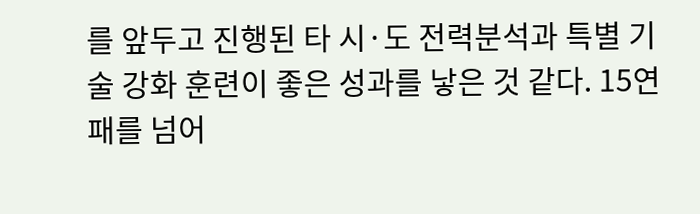를 앞두고 진행된 타 시·도 전력분석과 특별 기술 강화 훈련이 좋은 성과를 낳은 것 같다. 15연패를 넘어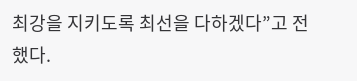최강을 지키도록 최선을 다하겠다”고 전했다.